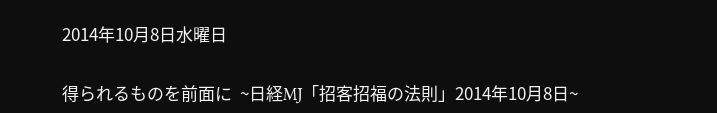2014年10月8日水曜日

得られるものを前面に  ~日経MJ「招客招福の法則」2014年10月8日~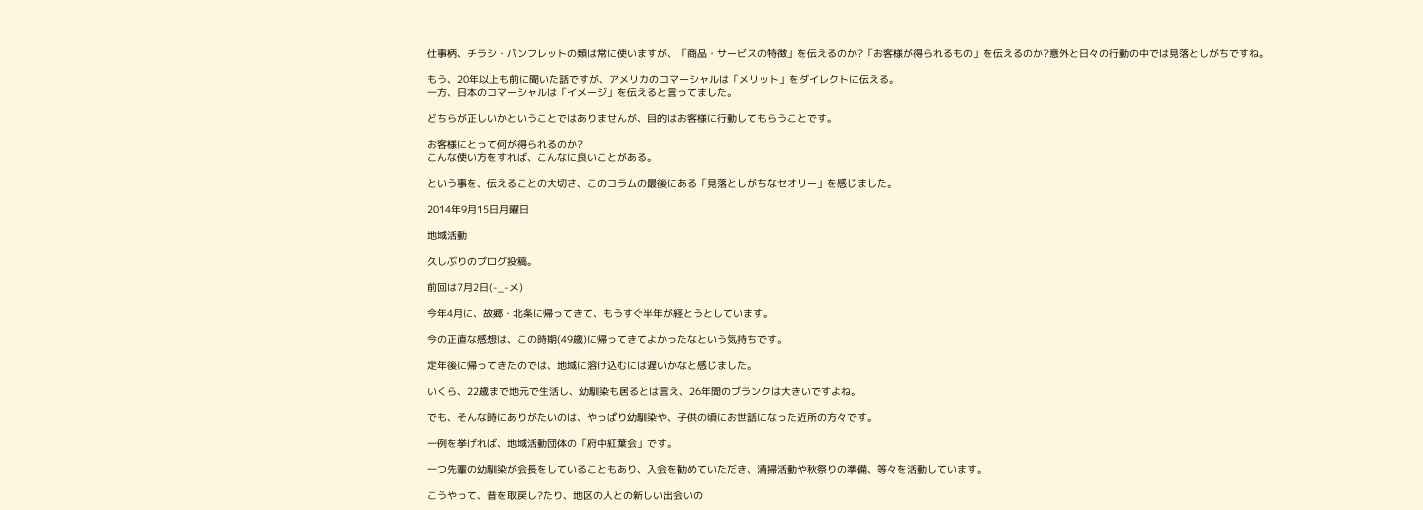仕事柄、チラシ・パンフレットの類は常に使いますが、「商品・サービスの特徴」を伝えるのか?「お客様が得られるもの」を伝えるのか?意外と日々の行動の中では見落としがちですね。

もう、20年以上も前に聞いた話ですが、アメリカのコマーシャルは「メリット」をダイレクトに伝える。
一方、日本のコマーシャルは「イメージ」を伝えると言ってました。

どちらが正しいかということではありませんが、目的はお客様に行動してもらうことです。

お客様にとって何が得られるのか?
こんな使い方をすれば、こんなに良いことがある。

という事を、伝えることの大切さ、このコラムの最後にある「見落としがちなセオリー」を感じました。

2014年9月15日月曜日

地域活動

久しぶりのブログ投稿。

前回は7月2日(-_-メ)

今年4月に、故郷・北条に帰ってきて、もうすぐ半年が経とうとしています。

今の正直な感想は、この時期(49歳)に帰ってきてよかったなという気持ちです。

定年後に帰ってきたのでは、地域に溶け込むには遅いかなと感じました。

いくら、22歳まで地元で生活し、幼馴染も居るとは言え、26年間のブランクは大きいですよね。

でも、そんな時にありがたいのは、やっぱり幼馴染や、子供の頃にお世話になった近所の方々です。

一例を挙げれば、地域活動団体の「府中紅葉会」です。

一つ先輩の幼馴染が会長をしていることもあり、入会を勧めていただき、清掃活動や秋祭りの準備、等々を活動しています。

こうやって、昔を取戻し?たり、地区の人との新しい出会いの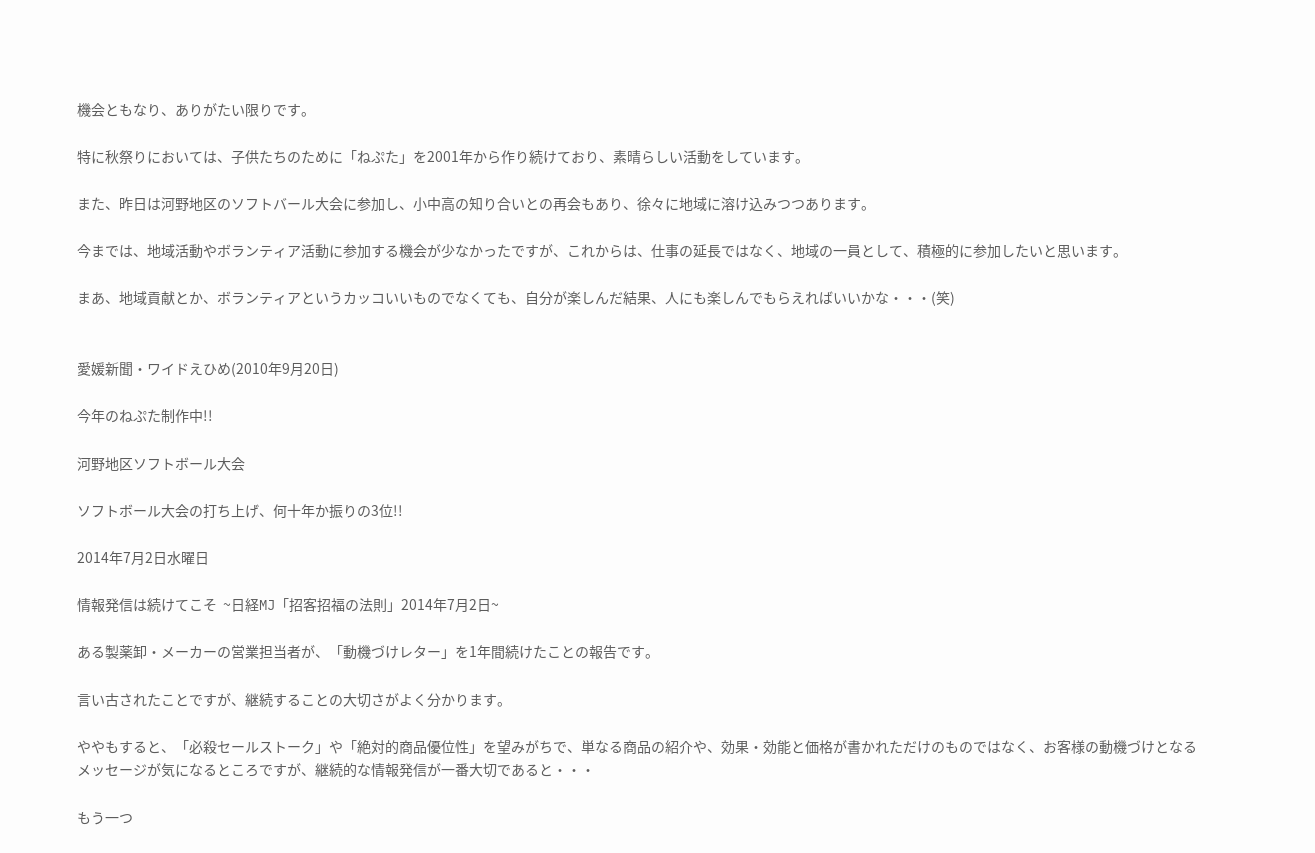機会ともなり、ありがたい限りです。

特に秋祭りにおいては、子供たちのために「ねぷた」を2001年から作り続けており、素晴らしい活動をしています。

また、昨日は河野地区のソフトバール大会に参加し、小中高の知り合いとの再会もあり、徐々に地域に溶け込みつつあります。

今までは、地域活動やボランティア活動に参加する機会が少なかったですが、これからは、仕事の延長ではなく、地域の一員として、積極的に参加したいと思います。

まあ、地域貢献とか、ボランティアというカッコいいものでなくても、自分が楽しんだ結果、人にも楽しんでもらえればいいかな・・・(笑)


愛媛新聞・ワイドえひめ(2010年9月20日)

今年のねぷた制作中!!

河野地区ソフトボール大会

ソフトボール大会の打ち上げ、何十年か振りの3位!!

2014年7月2日水曜日

情報発信は続けてこそ  ~日経MJ「招客招福の法則」2014年7月2日~

ある製薬卸・メーカーの営業担当者が、「動機づけレター」を1年間続けたことの報告です。

言い古されたことですが、継続することの大切さがよく分かります。

ややもすると、「必殺セールストーク」や「絶対的商品優位性」を望みがちで、単なる商品の紹介や、効果・効能と価格が書かれただけのものではなく、お客様の動機づけとなるメッセージが気になるところですが、継続的な情報発信が一番大切であると・・・

もう一つ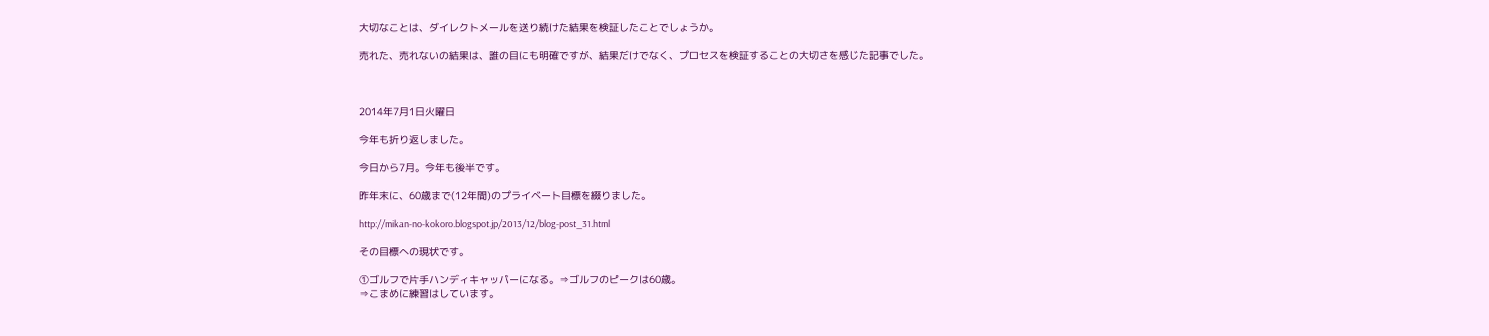大切なことは、ダイレクトメールを送り続けた結果を検証したことでしょうか。

売れた、売れないの結果は、誰の目にも明確ですが、結果だけでなく、プロセスを検証することの大切さを感じた記事でした。



2014年7月1日火曜日

今年も折り返しました。

今日から7月。今年も後半です。

昨年末に、60歳まで(12年間)のプライベート目標を綴りました。

http://mikan-no-kokoro.blogspot.jp/2013/12/blog-post_31.html

その目標への現状です。

①ゴルフで片手ハンディキャッパーになる。⇒ゴルフのピークは60歳。
⇒こまめに練習はしています。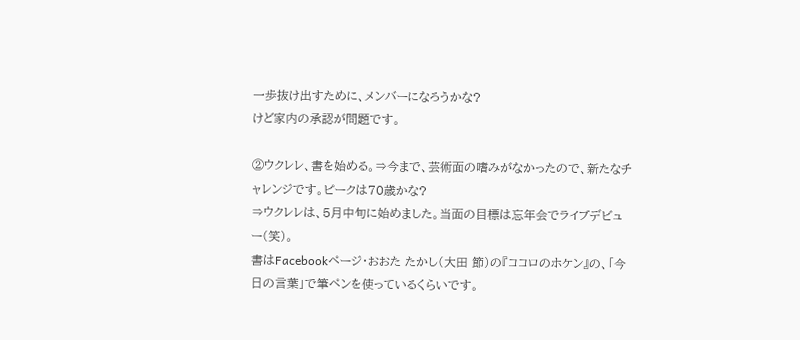一歩抜け出すために、メンバーになろうかな?
けど家内の承認が問題です。

②ウクレレ、書を始める。⇒今まで、芸術面の嗜みがなかったので、新たなチャレンジです。ピークは70歳かな?
⇒ウクレレは、5月中旬に始めました。当面の目標は忘年会でライブデビュー(笑)。
書はFacebookページ・おおた たかし(大田 節)の『ココロのホケン』の、「今日の言葉」で筆ペンを使っているくらいです。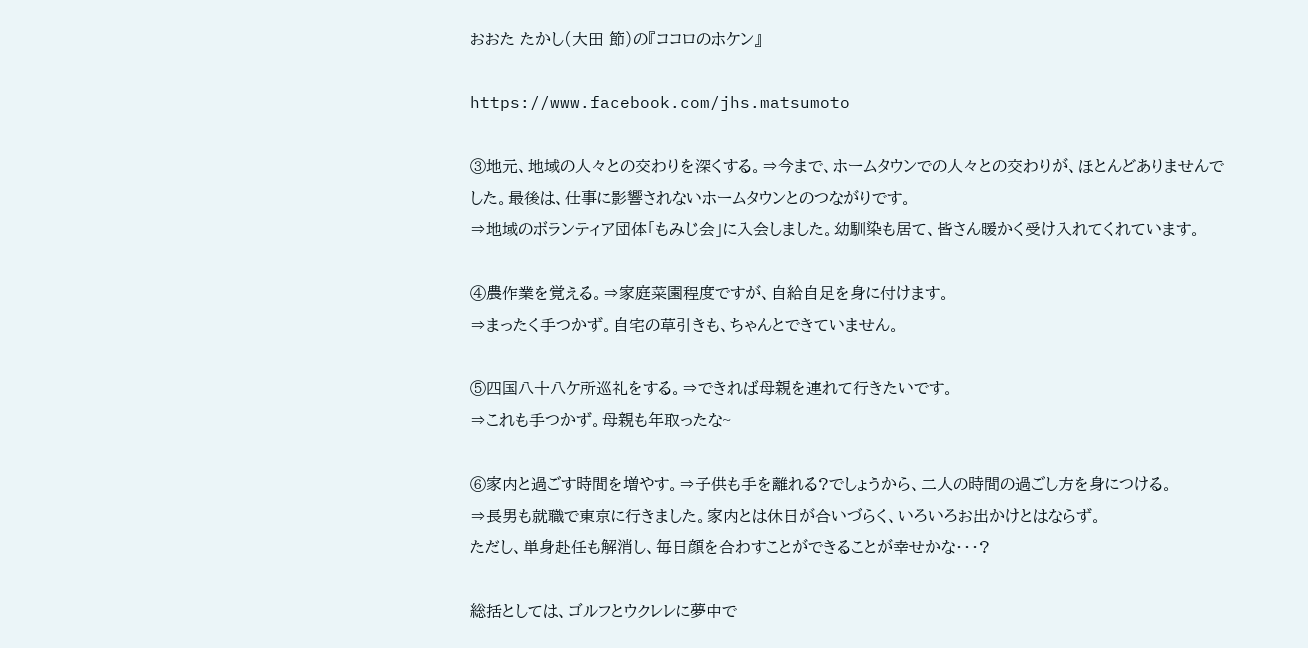おおた たかし(大田 節)の『ココロのホケン』

https://www.facebook.com/jhs.matsumoto

③地元、地域の人々との交わりを深くする。⇒今まで、ホームタウンでの人々との交わりが、ほとんどありませんでした。最後は、仕事に影響されないホームタウンとのつながりです。
⇒地域のボランティア団体「もみじ会」に入会しました。幼馴染も居て、皆さん暖かく受け入れてくれています。

④農作業を覚える。⇒家庭菜園程度ですが、自給自足を身に付けます。
⇒まったく手つかず。自宅の草引きも、ちゃんとできていません。

⑤四国八十八ケ所巡礼をする。⇒できれば母親を連れて行きたいです。
⇒これも手つかず。母親も年取ったな~

⑥家内と過ごす時間を増やす。⇒子供も手を離れる?でしょうから、二人の時間の過ごし方を身につける。
⇒長男も就職で東京に行きました。家内とは休日が合いづらく、いろいろお出かけとはならず。
ただし、単身赴任も解消し、毎日顔を合わすことができることが幸せかな・・・?

総括としては、ゴルフとウクレレに夢中で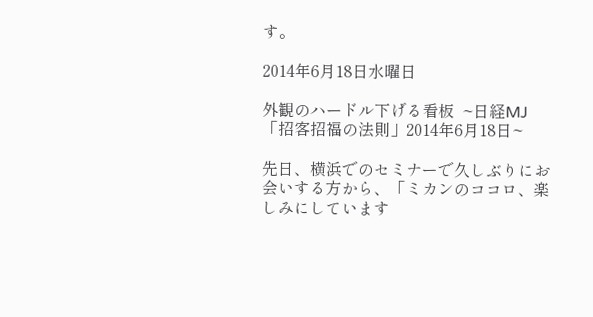す。

2014年6月18日水曜日

外観のハードル下げる看板  ~日経MJ「招客招福の法則」2014年6月18日~

先日、横浜でのセミナーで久しぶりにお会いする方から、「ミカンのココロ、楽しみにしています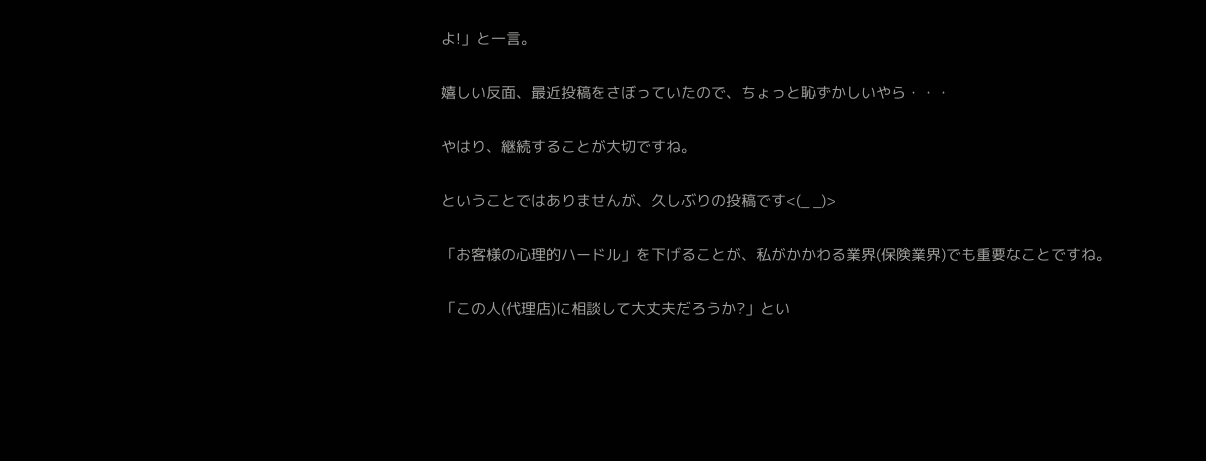よ!」と一言。

嬉しい反面、最近投稿をさぼっていたので、ちょっと恥ずかしいやら・・・

やはり、継続することが大切ですね。

ということではありませんが、久しぶりの投稿です<(_ _)>

「お客様の心理的ハードル」を下げることが、私がかかわる業界(保険業界)でも重要なことですね。

「この人(代理店)に相談して大丈夫だろうか?」とい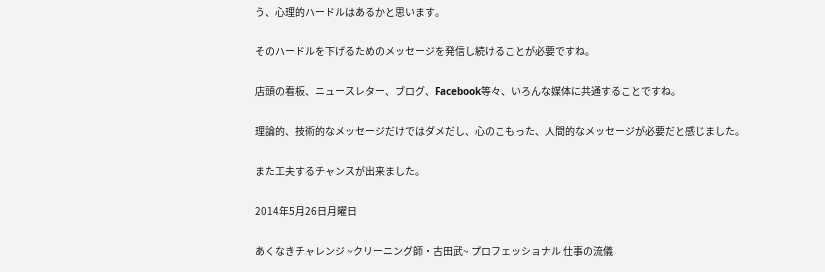う、心理的ハードルはあるかと思います。

そのハードルを下げるためのメッセージを発信し続けることが必要ですね。

店頭の看板、ニュースレター、ブログ、Facebook等々、いろんな媒体に共通することですね。

理論的、技術的なメッセージだけではダメだし、心のこもった、人間的なメッセージが必要だと感じました。

また工夫するチャンスが出来ました。

2014年5月26日月曜日

あくなきチャレンジ ~クリーニング師・古田武~ プロフェッショナル 仕事の流儀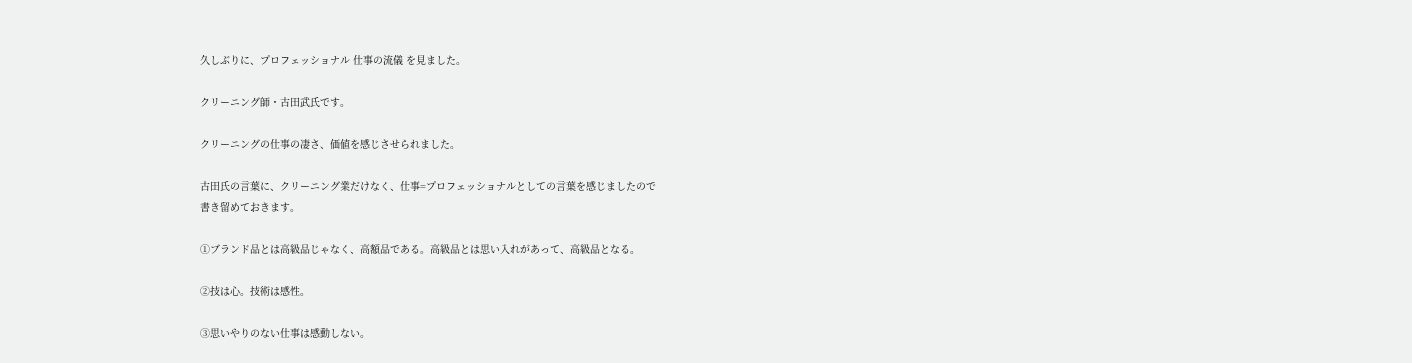久しぶりに、プロフェッショナル 仕事の流儀 を見ました。

クリーニング師・古田武氏です。

クリーニングの仕事の凄さ、価値を感じさせられました。

古田氏の言葉に、クリーニング業だけなく、仕事=プロフェッショナルとしての言葉を感じましたので
書き留めておきます。

①ブランド品とは高級品じゃなく、高額品である。高級品とは思い入れがあって、高級品となる。

②技は心。技術は感性。

③思いやりのない仕事は感動しない。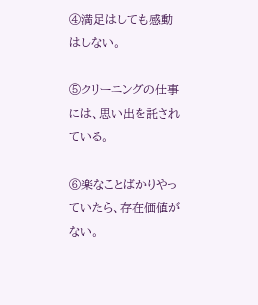④満足はしても感動はしない。

⑤クリーニングの仕事には、思い出を託されている。

⑥楽なことばかりやっていたら、存在価値がない。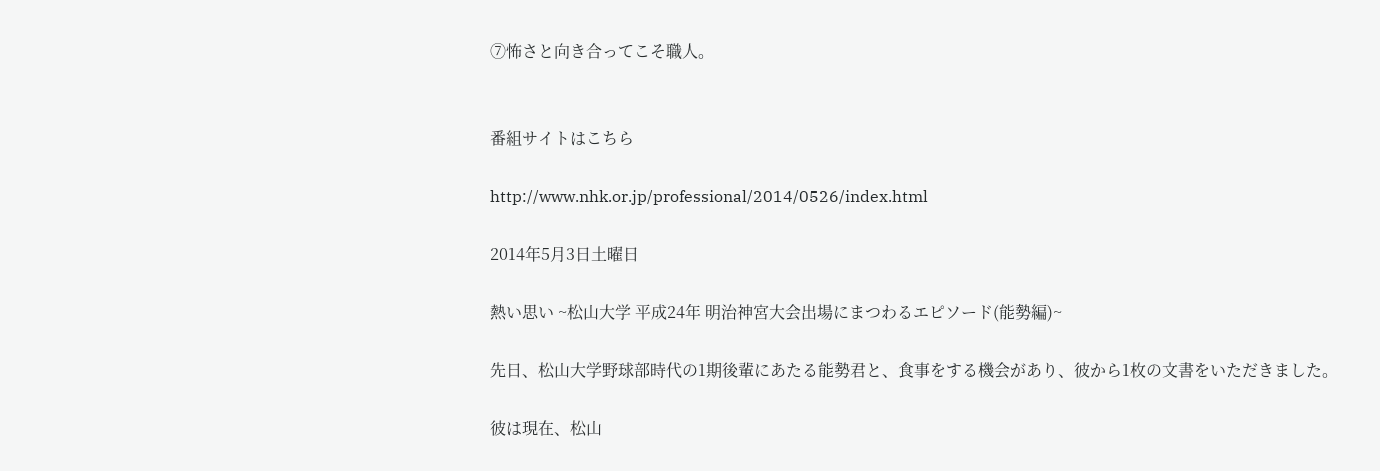⑦怖さと向き合ってこそ職人。


番組サイトはこちら

http://www.nhk.or.jp/professional/2014/0526/index.html

2014年5月3日土曜日

熱い思い ~松山大学 平成24年 明治神宮大会出場にまつわるエピソード(能勢編)~

先日、松山大学野球部時代の1期後輩にあたる能勢君と、食事をする機会があり、彼から1枚の文書をいただきました。

彼は現在、松山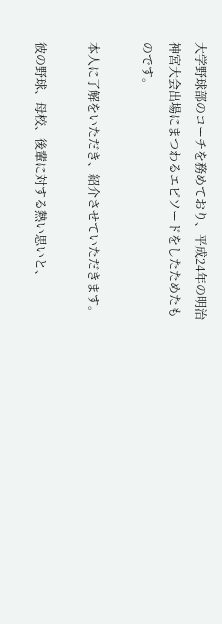大学野球部のコーチを務めており、平成24年の明治神宮大会出場にまつわるエピソードをしたためたものです。

本人に了解をいただき、紹介させていただきます。

彼の野球、母校、後輩に対する熱い思いと、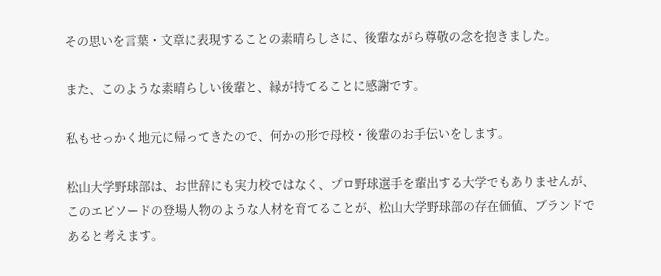その思いを言葉・文章に表現することの素晴らしさに、後輩ながら尊敬の念を抱きました。

また、このような素晴らしい後輩と、縁が持てることに感謝です。

私もせっかく地元に帰ってきたので、何かの形で母校・後輩のお手伝いをします。

松山大学野球部は、お世辞にも実力校ではなく、プロ野球選手を輩出する大学でもありませんが、このエピソードの登場人物のような人材を育てることが、松山大学野球部の存在価値、ブランドであると考えます。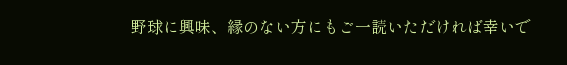野球に興味、縁のない方にもご一読いただければ幸いで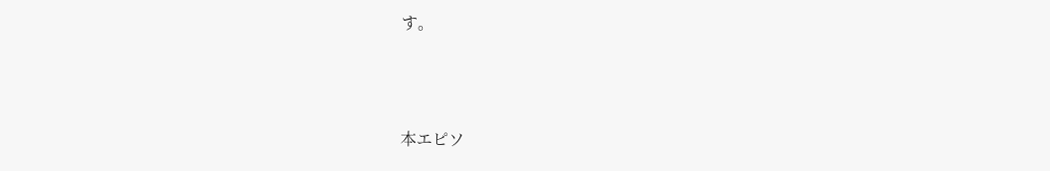す。



本エピソ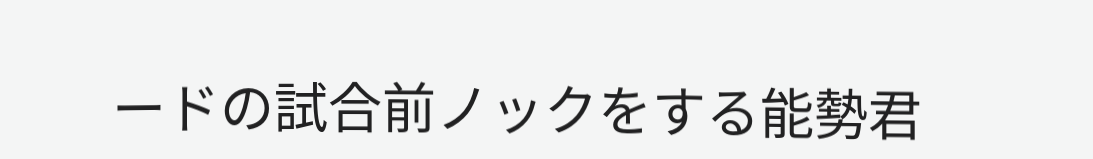ードの試合前ノックをする能勢君